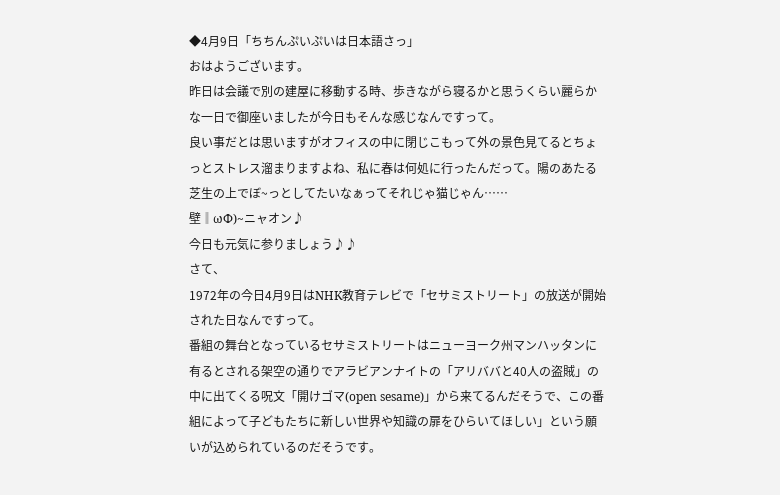◆4月9日「ちちんぷいぷいは日本語さっ」
おはようございます。
昨日は会議で別の建屋に移動する時、歩きながら寝るかと思うくらい麗らかな一日で御座いましたが今日もそんな感じなんですって。
良い事だとは思いますがオフィスの中に閉じこもって外の景色見てるとちょっとストレス溜まりますよね、私に春は何処に行ったんだって。陽のあたる芝生の上でぼ~っとしてたいなぁってそれじゃ猫じゃん……
壁‖ωΦ)~ニャオン♪
今日も元気に参りましょう♪♪
さて、
1972年の今日4月9日はNHK教育テレビで「セサミストリート」の放送が開始された日なんですって。
番組の舞台となっているセサミストリートはニューヨーク州マンハッタンに有るとされる架空の通りでアラビアンナイトの「アリババと40人の盗賊」の中に出てくる呪文「開けゴマ(open sesame)」から来てるんだそうで、この番組によって子どもたちに新しい世界や知識の扉をひらいてほしい」という願いが込められているのだそうです。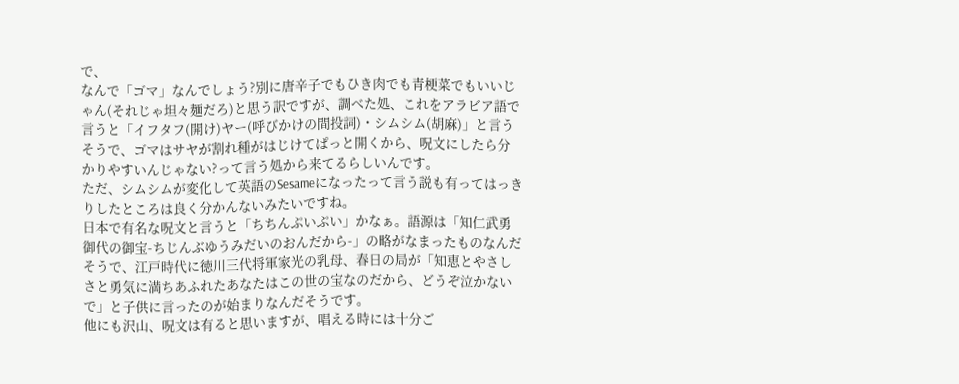で、
なんで「ゴマ」なんでしょう?別に唐辛子でもひき肉でも青梗菜でもいいじゃん(それじゃ坦々麺だろ)と思う訳ですが、調べた処、これをアラビア語で言うと「イフタフ(開け)ヤー(呼びかけの間投詞)・シムシム(胡麻)」と言うそうで、ゴマはサヤが割れ種がはじけてぱっと開くから、呪文にしたら分かりやすいんじゃない?って言う処から来てるらしいんです。
ただ、シムシムが変化して英語のSesameになったって言う説も有ってはっきりしたところは良く分かんないみたいですね。
日本で有名な呪文と言うと「ちちんぷいぷい」かなぁ。語源は「知仁武勇御代の御宝-ちじんぶゆうみだいのおんだから-」の略がなまったものなんだそうで、江戸時代に徳川三代将軍家光の乳母、春日の局が「知恵とやさしさと勇気に満ちあふれたあなたはこの世の宝なのだから、どうぞ泣かないで」と子供に言ったのが始まりなんだそうです。
他にも沢山、呪文は有ると思いますが、唱える時には十分ご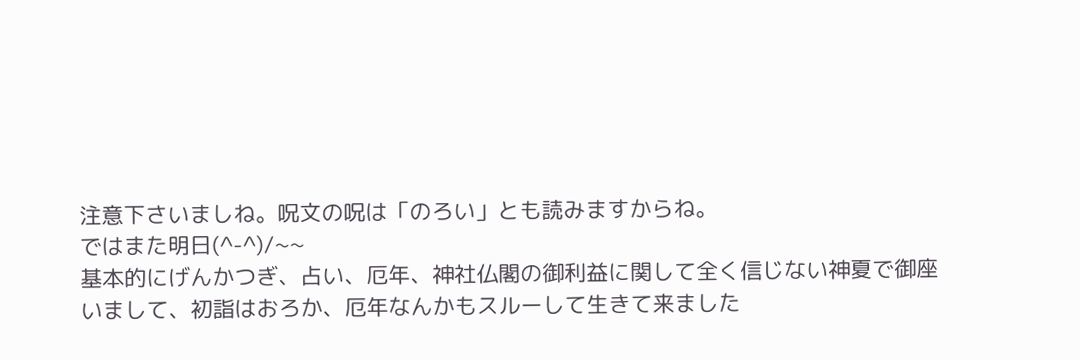注意下さいましね。呪文の呪は「のろい」とも読みますからね。
ではまた明日(^-^)/~~
基本的にげんかつぎ、占い、厄年、神社仏閣の御利益に関して全く信じない神夏で御座いまして、初詣はおろか、厄年なんかもスルーして生きて来ました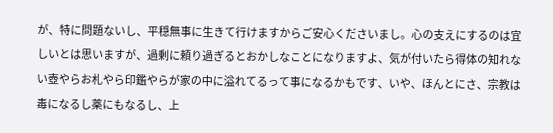が、特に問題ないし、平穏無事に生きて行けますからご安心くださいまし。心の支えにするのは宜しいとは思いますが、過剰に頼り過ぎるとおかしなことになりますよ、気が付いたら得体の知れない壺やらお札やら印鑑やらが家の中に溢れてるって事になるかもです、いや、ほんとにさ、宗教は毒になるし薬にもなるし、上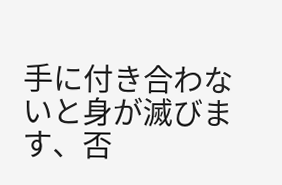手に付き合わないと身が滅びます、否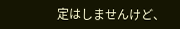定はしませんけど、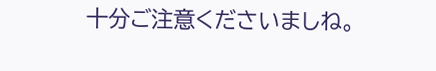十分ご注意くださいましね。